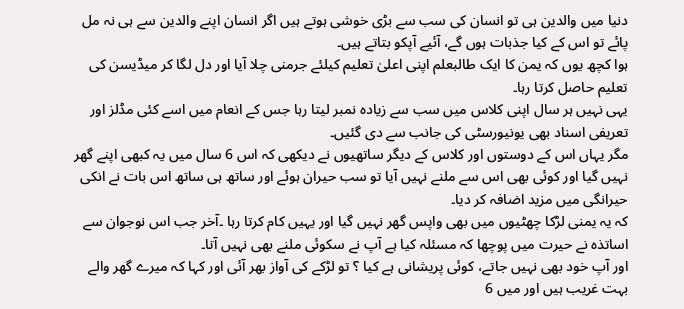دنیا میں والدین ہی تو انسان کی سب سے بڑی خوشی ہوتے ہیں اگر انسان اپنے والدین سے ہی نہ مل پائے تو اس کے کیا جذبات ہوں گے، آئیے آپکو بتاتے ہیں۔
ہوا کچھ یوں کہ یمن کا ایک طالبعلم اپنی اعلیٰ تعلیم کیلئے جرمنی چلا آیا اور دل لگا کر میڈیسن کی تعلیم حاصل کرتا رہا۔
یہی نہیں ہر سال اپنی کلاس میں سب سے زیادہ نمبر لیتا رہا جس کے انعام میں اسے کئی مڈلز اور تعریفی اسناد بھی یونیورسٹی کی جانب سے دی گئیں۔
مگر یہاں اس کے دوستوں اور کلاس کے دیگر ساتھیوں نے دیکھی کہ اس 6 سال میں یہ کبھی اپنے گھر نہیں گیا اور کوئی بھی اس سے ملنے نہیں آیا تو سب حیران ہوئے اور ساتھ ہی ساتھ اس بات نے انکی حیرانگی میں مزید اضافہ کر دیا۔
کہ یہ یمنی لڑکا چھٹیوں میں بھی واپس گھر نہیں گیا اور یہیں کام کرتا رہا ۔آخر جب اس نوجوان سے اساتذہ نے حیرت میں پوچھا کہ مسئلہ کیا ہے آپ نے سکوئی ملنے بھی نہیں آتا۔
اور آپ خود بھی نہیں جاتے، کوئی پریشانی ہے کیا ؟ تو لڑکے کی آواز بھر آئی اور کہا کہ میرے گھر والے بہت غریب ہیں اور میں 6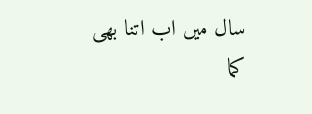سال میں اب اتنا بھی کما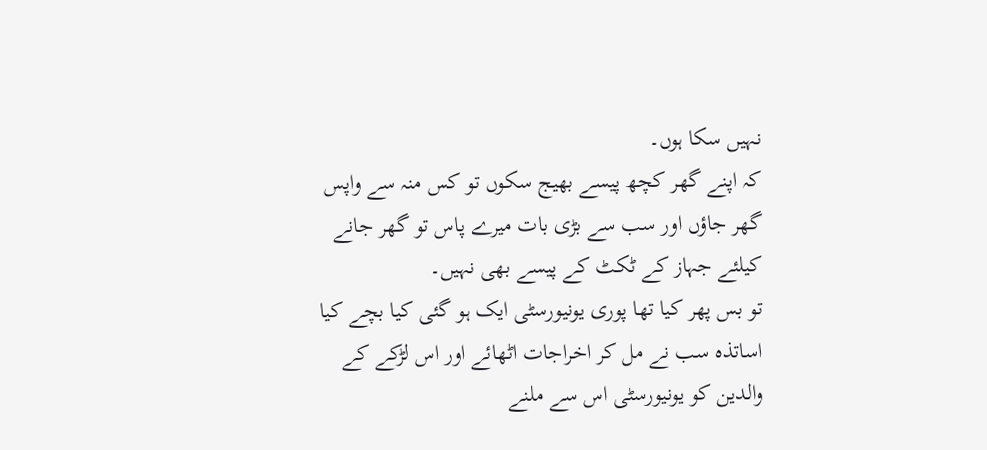نہیں سکا ہوں۔
کہ اپنے گھر کچھ پیسے بھیج سکوں تو کس منہ سے واپس گھر جاؤں اور سب سے بڑی بات میرے پاس تو گھر جانے کیلئے جہاز کے ٹکٹ کے پیسے بھی نہیں۔
تو بس پھر کیا تھا پوری یونیورسٹی ایک ہو گئی کیا بچے کیا اساتذہ سب نے مل کر اخراجات اٹھائے اور اس لڑکے کے والدین کو یونیورسٹی اس سے ملنے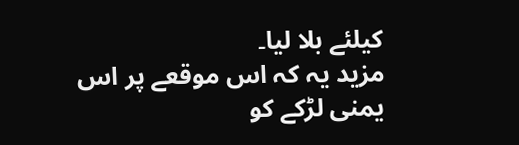کیلئے بلا لیا۔
مزید یہ کہ اس موقعے پر اس یمنی لڑکے کو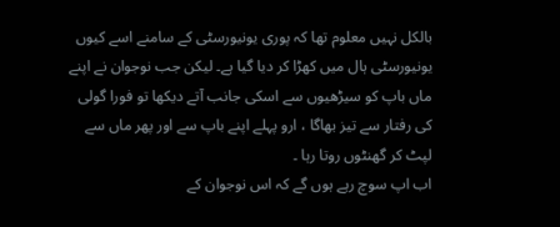بالکل نہیں معلوم تھا کہ پوری یونیورسٹی کے سامنے اسے کیوں یونیورسٹی ہال میں کھڑا کر دیا گیا ہے۔ لیکن جب نوجوان نے اپنے ماں باپ کو سیڑھیوں سے اسکی جانب آتے دیکھا تو فورا گولی کی رفتار سے تیز بھاگا ، ارو پہلے اپنے باپ سے اور پھر ماں سے لپٹ کر گھنٹوں روتا رہا ۔
اب اپ سوچ رہے ہوں گے کہ اس نوجوان کے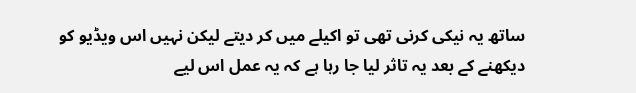ساتھ یہ نیکی کرنی تھی تو اکیلے میں کر دیتے لیکن نہیں اس ویڈیو کو دیکھنے کے بعد یہ تاثر لیا جا رہا ہے کہ یہ عمل اس لیے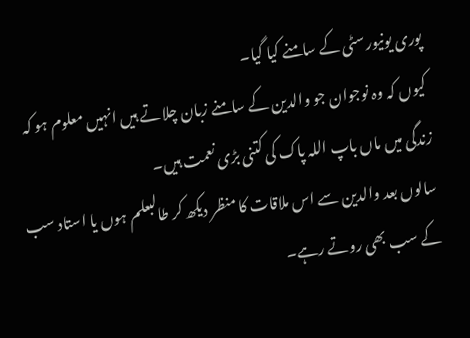پوری یونیورسٹی کے سامنے کیا گیا۔
کیوں کہ وہ نوجوان جو والدین کے سامنے زبان چلاتے ہیں انہیں معلوم ہو کہ زندگی میں ماں باپ اللہ پاک کی کتنی بڑی نعمت ہیں۔
سالوں بعد والدین سے اس ملاقات کا منظر دیکھ کر طالبعلم ہوں یا استاد سب کے سب بھی روتے رہے۔